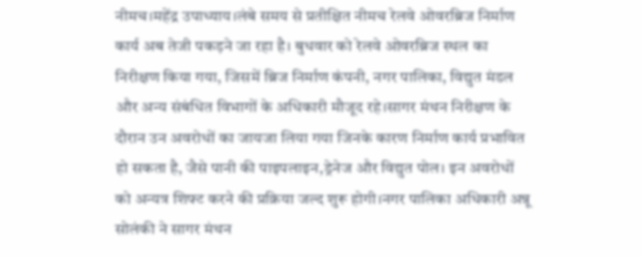नीमच।महेंद्र उपाध्याय।लंबे समय से प्रतीक्षित नीमच रेलवे ओवरब्रिज निर्माण कार्य अब तेजी पकड़ने जा रहा है। बुधवार को रेलवे ओवरब्रिज स्थल का निरीक्षण किया गया, जिसमें ब्रिज निर्माण कंपनी, नगर पालिका, विद्युत मंडल और अन्य संबंधित विभागों के अधिकारी मौजूद रहे।सागर मंथन निरीक्षण के दौरान उन अवरोधों का जायजा लिया गया जिनके कारण निर्माण कार्य प्रभावित हो सकता है, जैसे पानी की पाइपलाइन,ड्रेनेज और विद्युत पोल। इन अवरोधों को अन्यत्र शिफ्ट करने की प्रक्रिया जल्द शुरू होगी।नगर पालिका अधिकारी अन्नू सोलंकी ने सागर मंथन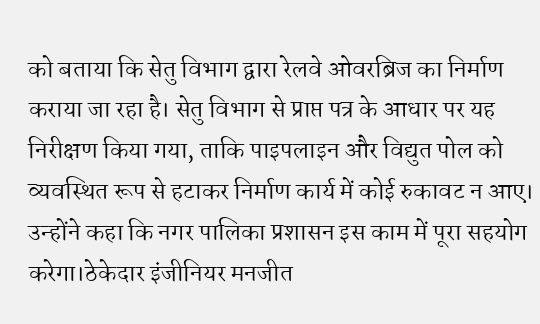को बताया कि सेतु विभाग द्वारा रेलवे ओवरब्रिज का निर्माण कराया जा रहा है। सेतु विभाग से प्राप्त पत्र के आधार पर यह निरीक्षण किया गया, ताकि पाइपलाइन और विद्युत पोल को व्यवस्थित रूप से हटाकर निर्माण कार्य में कोई रुकावट न आए। उन्होंने कहा कि नगर पालिका प्रशासन इस काम में पूरा सहयोग करेगा।ठेकेदार इंजीनियर मनजीत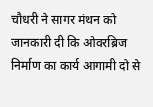चौधरी ने सागर मंथन को जानकारी दी कि ओवरब्रिज निर्माण का कार्य आगामी दो से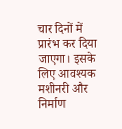चार दिनों में प्रारंभ कर दिया जाएगा। इसके लिए आवश्यक मशीनरी और निर्माण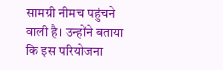सामग्री नीमच पहुंचने वाली है। उन्होंने बताया कि इस परियोजना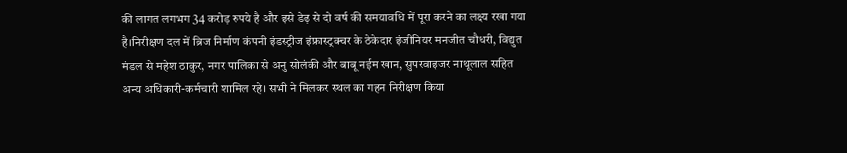की लागत लगभग 34 करोड़ रुपये है और इसे डेढ़ से दो वर्ष की समयावधि में पूरा करने का लक्ष्य रखा गया है।निरीक्षण दल में ब्रिज निर्माण कंपनी इंडस्ट्रीज इंफ्रास्ट्रक्चर के ठेकेदार इंजीनियर मनजीत चौधरी, विद्युत मंडल से महेश ठाकुर, नगर पालिका से अनु सोलंकी और बाबू नईम खान, सुपरवाइजर नाथूलाल सहित अन्य अधिकारी-कर्मचारी शामिल रहे। सभी ने मिलकर स्थल का गहन निरीक्षण किया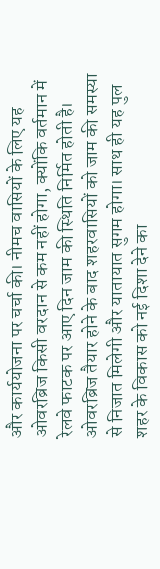और कार्ययोजना पर चर्चा की। नीमच वासियों के लिए यह ओवरब्रिज किसी वरदान से कम नहीं होगा, क्योंकि वर्तमान में रेलवे फाटक पर आए दिन जाम की स्थिति निर्मित होती है। ओवरब्रिज तैयार होने के बाद शहरवासियों को जाम की समस्या से निजात मिलेगी और यातायात सुगम होगा। साथ ही यह पुल शहर के विकास को नई दिशा देने का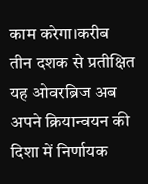काम करेगा।करीब तीन दशक से प्रतीक्षित यह ओवरब्रिज अब अपने क्रियान्वयन की दिशा में निर्णायक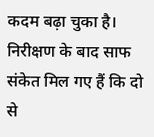कदम बढ़ा चुका है। निरीक्षण के बाद साफ संकेत मिल गए हैं कि दो से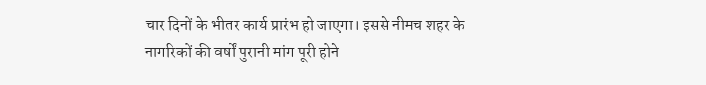चार दिनों के भीतर कार्य प्रारंभ हो जाएगा। इससे नीमच शहर के नागरिकों की वर्षों पुरानी मांग पूरी होने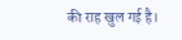की राह खुल गई है।